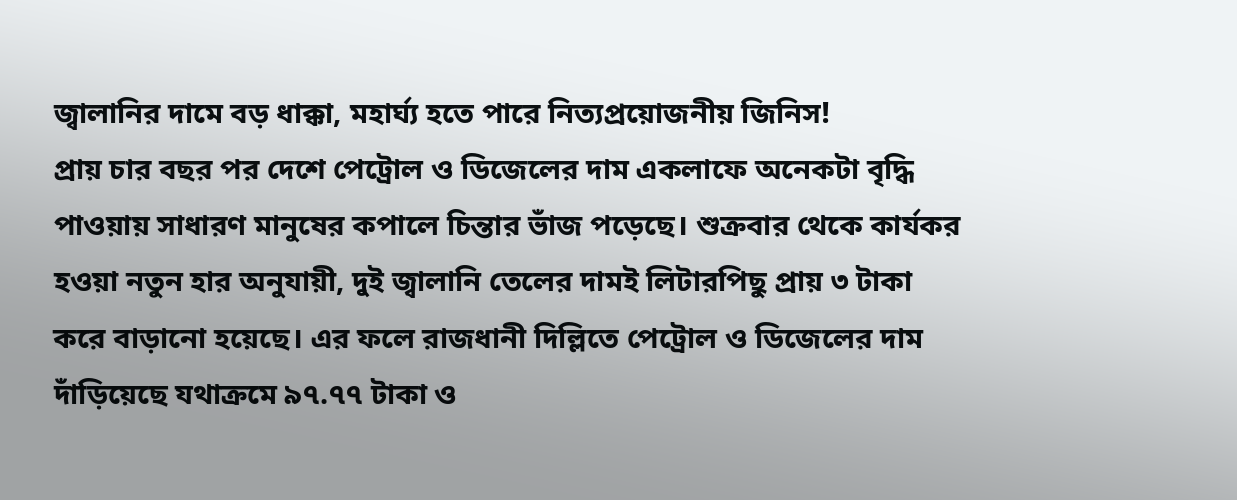জ্বালানির দামে বড় ধাক্কা, মহার্ঘ্য হতে পারে নিত্যপ্রয়োজনীয় জিনিস!
প্রায় চার বছর পর দেশে পেট্রোল ও ডিজেলের দাম একলাফে অনেকটা বৃদ্ধি পাওয়ায় সাধারণ মানুষের কপালে চিন্তার ভাঁজ পড়েছে। শুক্রবার থেকে কার্যকর হওয়া নতুন হার অনুযায়ী, দুই জ্বালানি তেলের দামই লিটারপিছু প্রায় ৩ টাকা করে বাড়ানো হয়েছে। এর ফলে রাজধানী দিল্লিতে পেট্রোল ও ডিজেলের দাম দাঁড়িয়েছে যথাক্রমে ৯৭.৭৭ টাকা ও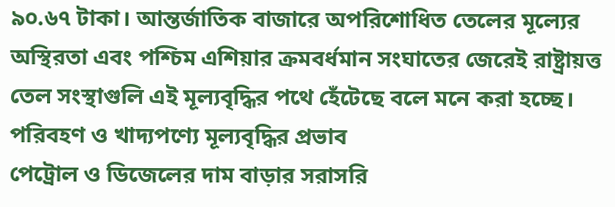৯০.৬৭ টাকা। আন্তর্জাতিক বাজারে অপরিশোধিত তেলের মূল্যের অস্থিরতা এবং পশ্চিম এশিয়ার ক্রমবর্ধমান সংঘাতের জেরেই রাষ্ট্রায়ত্ত তেল সংস্থাগুলি এই মূল্যবৃদ্ধির পথে হেঁটেছে বলে মনে করা হচ্ছে।
পরিবহণ ও খাদ্যপণ্যে মূল্যবৃদ্ধির প্রভাব
পেট্রোল ও ডিজেলের দাম বাড়ার সরাসরি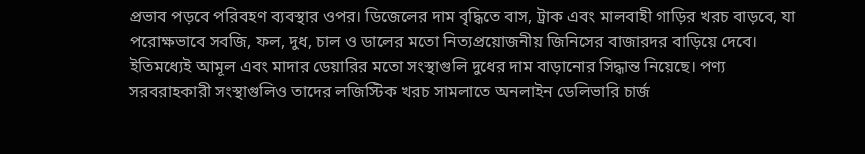প্রভাব পড়বে পরিবহণ ব্যবস্থার ওপর। ডিজেলের দাম বৃদ্ধিতে বাস, ট্রাক এবং মালবাহী গাড়ির খরচ বাড়বে, যা পরোক্ষভাবে সবজি, ফল, দুধ, চাল ও ডালের মতো নিত্যপ্রয়োজনীয় জিনিসের বাজারদর বাড়িয়ে দেবে। ইতিমধ্যেই আমূল এবং মাদার ডেয়ারির মতো সংস্থাগুলি দুধের দাম বাড়ানোর সিদ্ধান্ত নিয়েছে। পণ্য সরবরাহকারী সংস্থাগুলিও তাদের লজিস্টিক খরচ সামলাতে অনলাইন ডেলিভারি চার্জ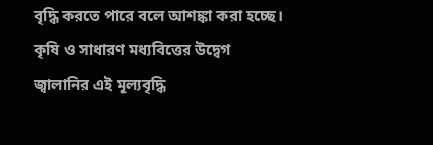বৃদ্ধি করতে পারে বলে আশঙ্কা করা হচ্ছে।
কৃষি ও সাধারণ মধ্যবিত্তের উদ্বেগ
জ্বালানির এই মূল্যবৃদ্ধি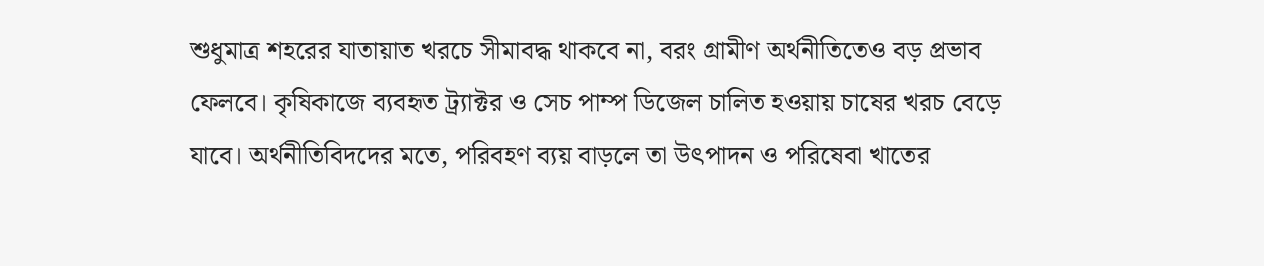শুধুমাত্র শহরের যাতায়াত খরচে সীমাবদ্ধ থাকবে না, বরং গ্রামীণ অর্থনীতিতেও বড় প্রভাব ফেলবে। কৃষিকাজে ব্যবহৃত ট্র্যাক্টর ও সেচ পাম্প ডিজেল চালিত হওয়ায় চাষের খরচ বেড়ে যাবে। অর্থনীতিবিদদের মতে, পরিবহণ ব্যয় বাড়লে তা উৎপাদন ও পরিষেবা খাতের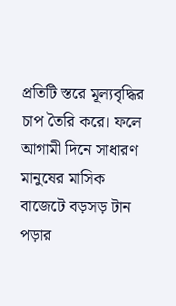প্রতিটি স্তরে মূল্যবৃদ্ধির চাপ তৈরি করে। ফলে আগামী দিনে সাধারণ মানুষের মাসিক বাজেটে বড়সড় টান পড়ার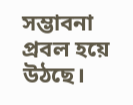সম্ভাবনা প্রবল হয়ে উঠছে।